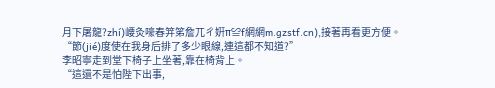月下屠龍?zhí)崾灸嚎春笄笫詹兀ㄔ姸π≌f網網m.gzstf.cn),接著再看更方便。
“節(jié)度使在我身后排了多少眼線,連這都不知道?”
李昭寧走到堂下椅子上坐著,靠在椅背上。
“這還不是怕陛下出事,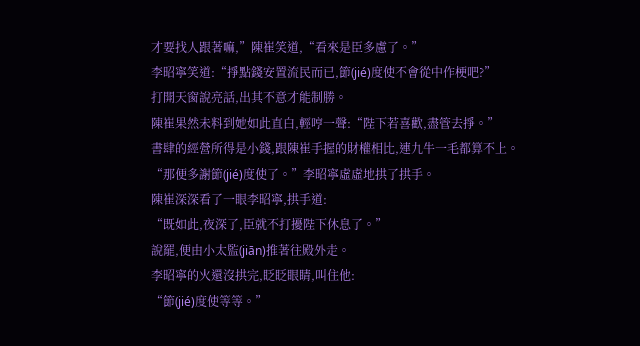才要找人跟著嘛,”陳崔笑道,“看來是臣多慮了。”
李昭寧笑道:“掙點錢安置流民而已,節(jié)度使不會從中作梗吧?”
打開天窗說亮話,出其不意才能制勝。
陳崔果然未料到她如此直白,輕哼一聲:“陛下若喜歡,盡管去掙。”
書肆的經營所得是小錢,跟陳崔手握的財權相比,連九牛一毛都算不上。
“那便多謝節(jié)度使了。”李昭寧虛虛地拱了拱手。
陳崔深深看了一眼李昭寧,拱手道:
“既如此,夜深了,臣就不打擾陛下休息了。”
說罷,便由小太監(jiān)推著往殿外走。
李昭寧的火還沒拱完,眨眨眼睛,叫住他:
“節(jié)度使等等。”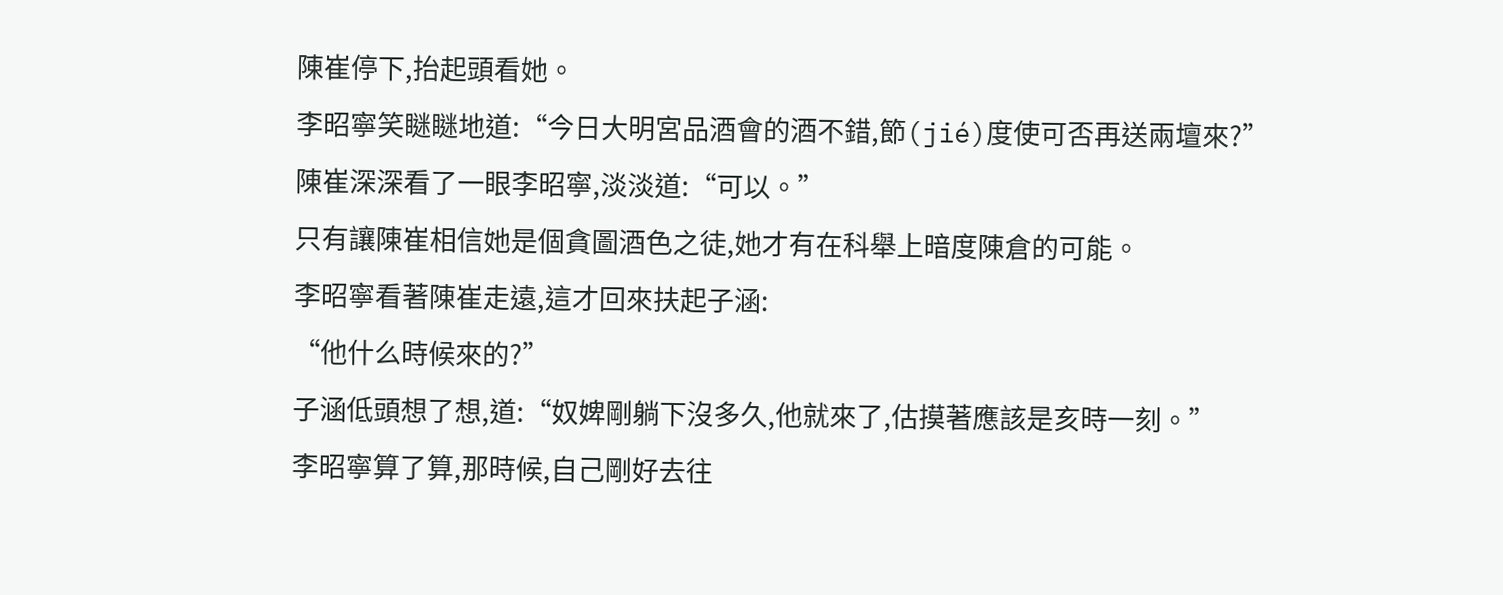陳崔停下,抬起頭看她。
李昭寧笑瞇瞇地道:“今日大明宮品酒會的酒不錯,節(jié)度使可否再送兩壇來?”
陳崔深深看了一眼李昭寧,淡淡道:“可以。”
只有讓陳崔相信她是個貪圖酒色之徒,她才有在科舉上暗度陳倉的可能。
李昭寧看著陳崔走遠,這才回來扶起子涵:
“他什么時候來的?”
子涵低頭想了想,道:“奴婢剛躺下沒多久,他就來了,估摸著應該是亥時一刻。”
李昭寧算了算,那時候,自己剛好去往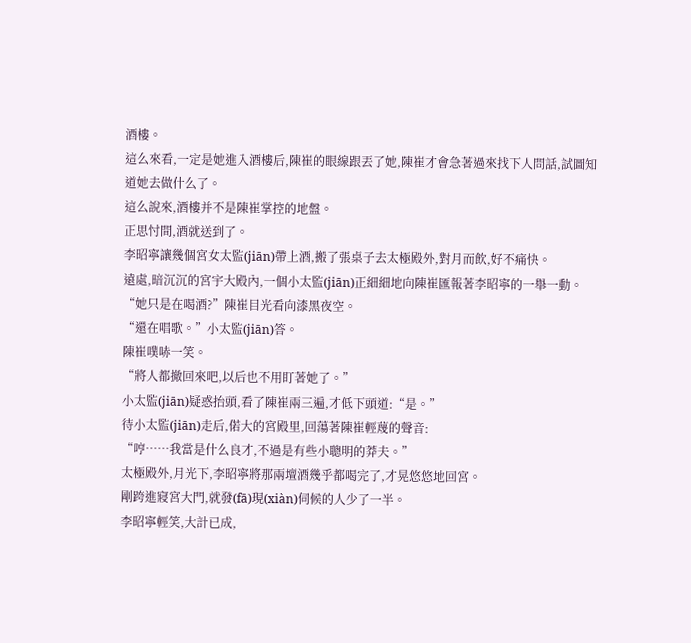酒樓。
這么來看,一定是她進入酒樓后,陳崔的眼線跟丟了她,陳崔才會急著過來找下人問話,試圖知道她去做什么了。
這么說來,酒樓并不是陳崔掌控的地盤。
正思忖間,酒就送到了。
李昭寧讓幾個宮女太監(jiān)帶上酒,搬了張桌子去太極殿外,對月而飲,好不痛快。
遠處,暗沉沉的宮宇大殿內,一個小太監(jiān)正細細地向陳崔匯報著李昭寧的一舉一動。
“她只是在喝酒?”陳崔目光看向漆黑夜空。
“還在唱歌。”小太監(jiān)答。
陳崔噗哧一笑。
“將人都撤回來吧,以后也不用盯著她了。”
小太監(jiān)疑惑抬頭,看了陳崔兩三遍,才低下頭道:“是。”
待小太監(jiān)走后,偌大的宮殿里,回蕩著陳崔輕蔑的聲音:
“哼……我當是什么良才,不過是有些小聰明的莽夫。”
太極殿外,月光下,李昭寧將那兩壇酒幾乎都喝完了,才晃悠悠地回宮。
剛跨進寢宮大門,就發(fā)現(xiàn)伺候的人少了一半。
李昭寧輕笑,大計已成,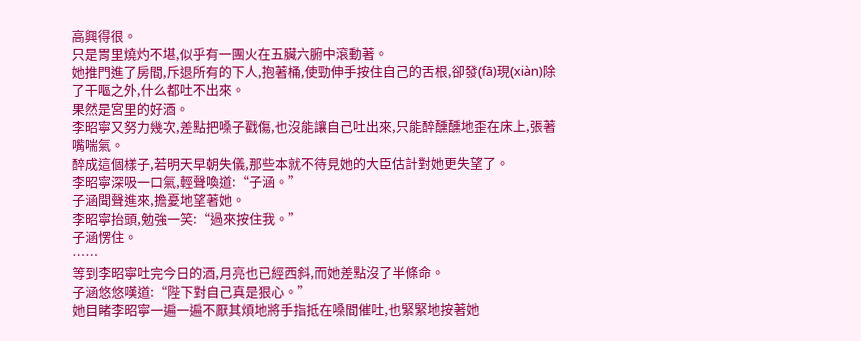高興得很。
只是胃里燒灼不堪,似乎有一團火在五臟六腑中滾動著。
她推門進了房間,斥退所有的下人,抱著桶,使勁伸手按住自己的舌根,卻發(fā)現(xiàn)除了干嘔之外,什么都吐不出來。
果然是宮里的好酒。
李昭寧又努力幾次,差點把嗓子戳傷,也沒能讓自己吐出來,只能醉醺醺地歪在床上,張著嘴喘氣。
醉成這個樣子,若明天早朝失儀,那些本就不待見她的大臣估計對她更失望了。
李昭寧深吸一口氣,輕聲喚道:“子涵。”
子涵聞聲進來,擔憂地望著她。
李昭寧抬頭,勉強一笑:“過來按住我。”
子涵愣住。
……
等到李昭寧吐完今日的酒,月亮也已經西斜,而她差點沒了半條命。
子涵悠悠嘆道:“陛下對自己真是狠心。”
她目睹李昭寧一遍一遍不厭其煩地將手指抵在嗓間催吐,也緊緊地按著她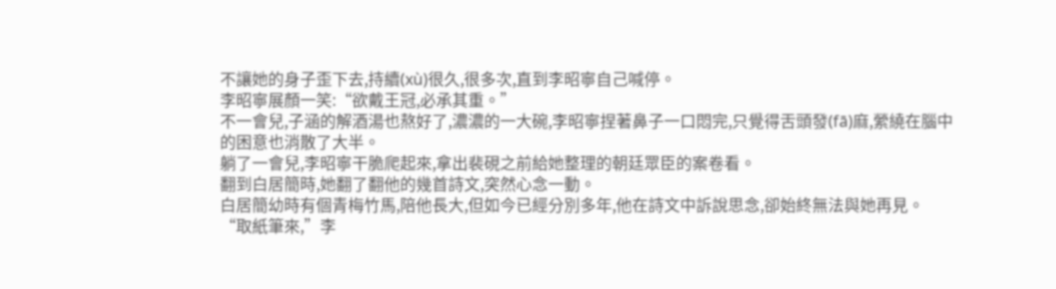不讓她的身子歪下去,持續(xù)很久,很多次,直到李昭寧自己喊停。
李昭寧展顏一笑:“欲戴王冠,必承其重。”
不一會兒,子涵的解酒湯也熬好了,濃濃的一大碗,李昭寧捏著鼻子一口悶完,只覺得舌頭發(fā)麻,縈繞在腦中的困意也消散了大半。
躺了一會兒,李昭寧干脆爬起來,拿出裴硯之前給她整理的朝廷眾臣的案卷看。
翻到白居簡時,她翻了翻他的幾首詩文,突然心念一動。
白居簡幼時有個青梅竹馬,陪他長大,但如今已經分別多年,他在詩文中訴說思念,卻始終無法與她再見。
“取紙筆來,”李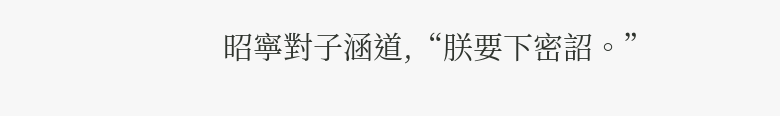昭寧對子涵道,“朕要下密詔。”